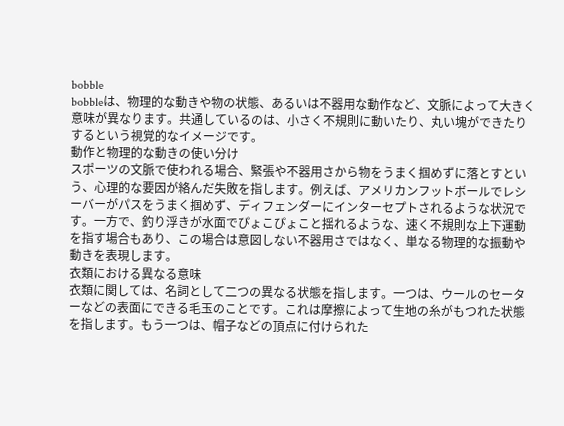bobble
bobbleは、物理的な動きや物の状態、あるいは不器用な動作など、文脈によって大きく意味が異なります。共通しているのは、小さく不規則に動いたり、丸い塊ができたりするという視覚的なイメージです。
動作と物理的な動きの使い分け
スポーツの文脈で使われる場合、緊張や不器用さから物をうまく掴めずに落とすという、心理的な要因が絡んだ失敗を指します。例えば、アメリカンフットボールでレシーバーがパスをうまく掴めず、ディフェンダーにインターセプトされるような状況です。一方で、釣り浮きが水面でぴょこぴょこと揺れるような、速く不規則な上下運動を指す場合もあり、この場合は意図しない不器用さではなく、単なる物理的な振動や動きを表現します。
衣類における異なる意味
衣類に関しては、名詞として二つの異なる状態を指します。一つは、ウールのセーターなどの表面にできる毛玉のことです。これは摩擦によって生地の糸がもつれた状態を指します。もう一つは、帽子などの頂点に付けられた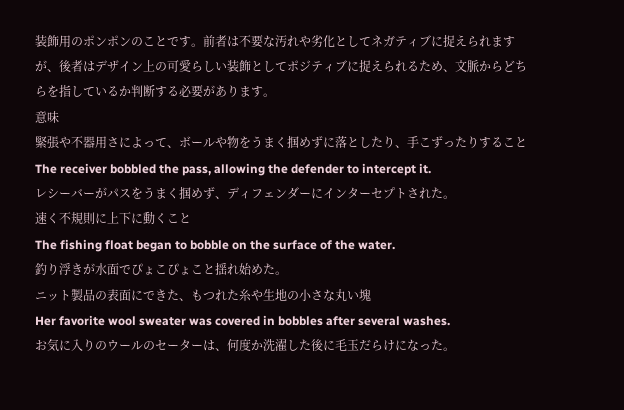装飾用のポンポンのことです。前者は不要な汚れや劣化としてネガティブに捉えられますが、後者はデザイン上の可愛らしい装飾としてポジティブに捉えられるため、文脈からどちらを指しているか判断する必要があります。
意味
緊張や不器用さによって、ボールや物をうまく掴めずに落としたり、手こずったりすること
The receiver bobbled the pass, allowing the defender to intercept it.
レシーバーがパスをうまく掴めず、ディフェンダーにインターセプトされた。
速く不規則に上下に動くこと
The fishing float began to bobble on the surface of the water.
釣り浮きが水面でぴょこぴょこと揺れ始めた。
ニット製品の表面にできた、もつれた糸や生地の小さな丸い塊
Her favorite wool sweater was covered in bobbles after several washes.
お気に入りのウールのセーターは、何度か洗濯した後に毛玉だらけになった。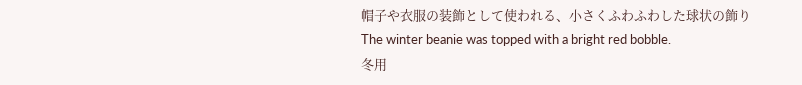帽子や衣服の装飾として使われる、小さくふわふわした球状の飾り
The winter beanie was topped with a bright red bobble.
冬用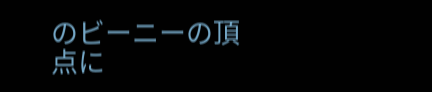のビーニーの頂点に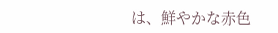は、鮮やかな赤色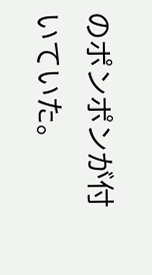のポンポンが付いていた。